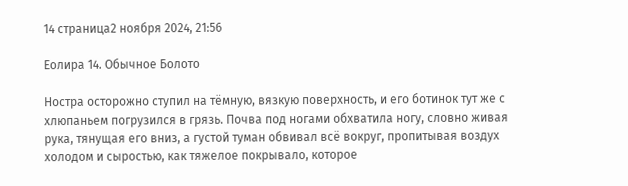14 страница2 ноября 2024, 21:56

Еолира 14. Обычное Болото

Ностра осторожно ступил на тёмную, вязкую поверхность, и его ботинок тут же с хлюпаньем погрузился в грязь. Почва под ногами обхватила ногу, словно живая рука, тянущая его вниз, а густой туман обвивал всё вокруг, пропитывая воздух холодом и сыростью, как тяжелое покрывало, которое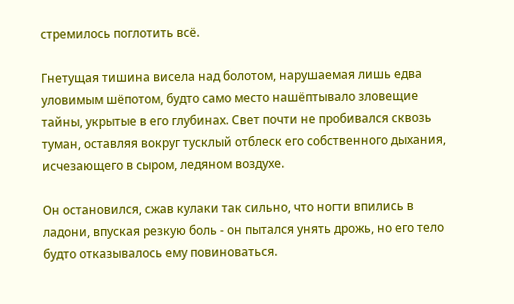стремилось поглотить всё.

Гнетущая тишина висела над болотом, нарушаемая лишь едва уловимым шёпотом, будто само место нашёптывало зловещие тайны, укрытые в его глубинах. Свет почти не пробивался сквозь туман, оставляя вокруг тусклый отблеск его собственного дыхания, исчезающего в сыром, ледяном воздухе.

Он остановился, сжав кулаки так сильно, что ногти впились в ладони, впуская резкую боль - он пытался унять дрожь, но его тело будто отказывалось ему повиноваться.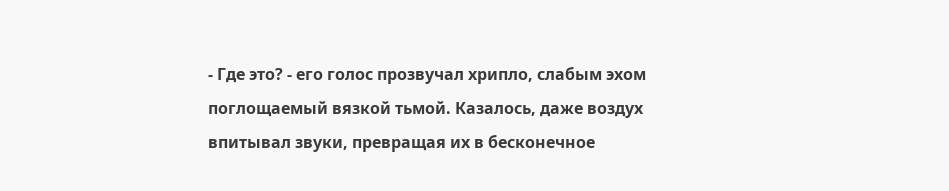- Где это? - его голос прозвучал хрипло, слабым эхом поглощаемый вязкой тьмой. Казалось, даже воздух впитывал звуки, превращая их в бесконечное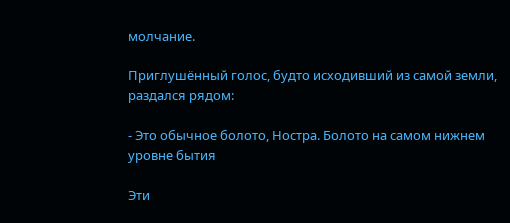молчание.

Приглушённый голос, будто исходивший из самой земли, раздался рядом:

- Это обычное болото, Ностра. Болото на самом нижнем уровне бытия

Эти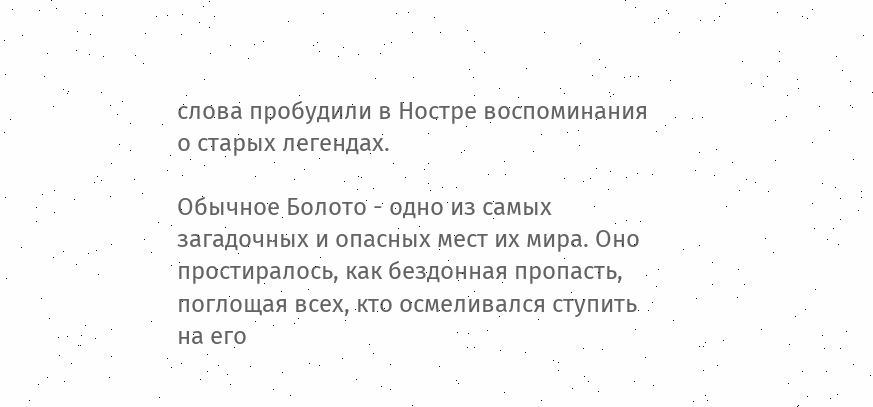слова пробудили в Ностре воспоминания о старых легендах.

Обычное Болото - одно из самых загадочных и опасных мест их мира. Оно простиралось, как бездонная пропасть, поглощая всех, кто осмеливался ступить на его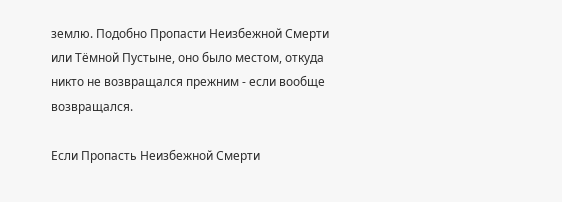землю. Подобно Пропасти Неизбежной Смерти или Тёмной Пустыне, оно было местом, откуда никто не возвращался прежним - если вообще возвращался.

Если Пропасть Неизбежной Смерти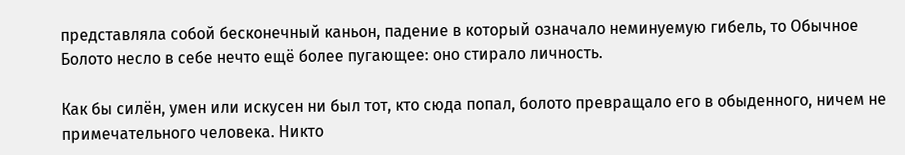представляла собой бесконечный каньон, падение в который означало неминуемую гибель, то Обычное Болото несло в себе нечто ещё более пугающее: оно стирало личность.

Как бы силён, умен или искусен ни был тот, кто сюда попал, болото превращало его в обыденного, ничем не примечательного человека. Никто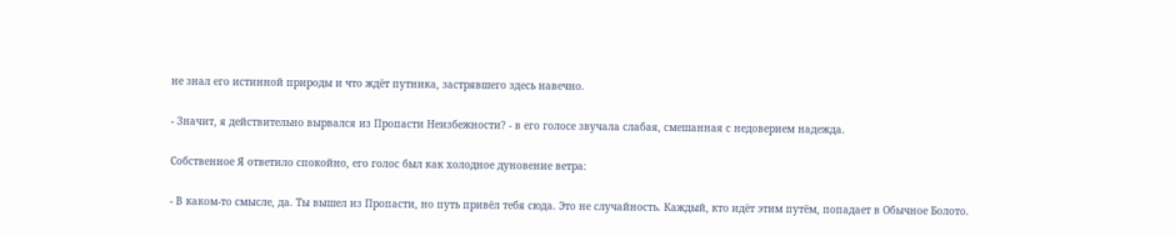не знал его истинной природы и что ждёт путника, застрявшего здесь навечно.

- Значит, я действительно вырвался из Пропасти Неизбежности? - в его голосе звучала слабая, смешанная с недоверием надежда.

Собственное Я ответило спокойно, его голос был как холодное дуновение ветра:

- В каком-то смысле, да. Ты вышел из Пропасти, но путь привёл тебя сюда. Это не случайность. Каждый, кто идёт этим путём, попадает в Обычное Болото.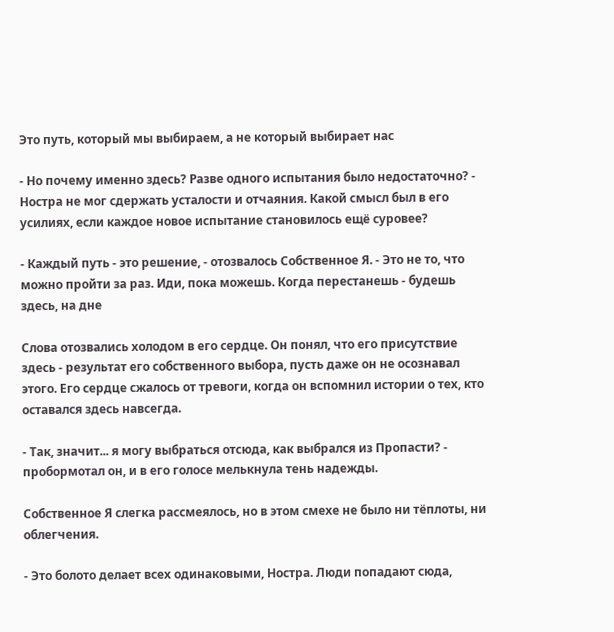Это путь, который мы выбираем, а не который выбирает нас

- Но почему именно здесь? Разве одного испытания было недостаточно? - Ностра не мог сдержать усталости и отчаяния. Какой смысл был в его усилиях, если каждое новое испытание становилось ещё суровее?

- Каждый путь - это решение, - отозвалось Собственное Я. - Это не то, что можно пройти за раз. Иди, пока можешь. Когда перестанешь - будешь здесь, на дне

Слова отозвались холодом в его сердце. Он понял, что его присутствие здесь - результат его собственного выбора, пусть даже он не осознавал этого. Его сердце сжалось от тревоги, когда он вспомнил истории о тех, кто оставался здесь навсегда.

- Так, значит... я могу выбраться отсюда, как выбрался из Пропасти? - пробормотал он, и в его голосе мелькнула тень надежды.

Собственное Я слегка рассмеялось, но в этом смехе не было ни тёплоты, ни облегчения.

- Это болото делает всех одинаковыми, Ностра. Люди попадают сюда,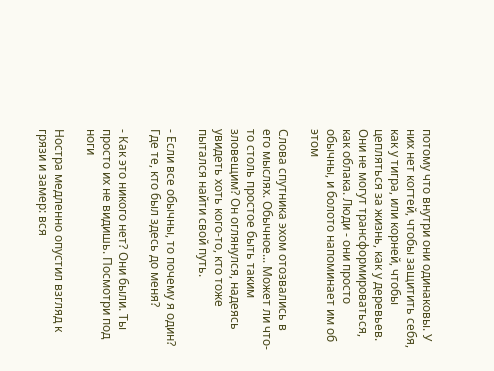потому что внутри они одинаковы. У них нет когтей, чтобы защитить себя, как у тигра, или корней, чтобы цепляться за жизнь, как у деревьев. Они не могут трансформироваться, как облака. Люди - они просто обычны, и болото напоминает им об этом

Слова спутника эхом отозвались в его мыслях. Обычное... Может ли что-то столь простое быть таким зловещим? Он оглянулся, надеясь увидеть хоть кого-то, кто тоже пытался найти свой путь.

- Если все обычны, то почему я один? Где те, кто был здесь до меня?

- Как это никого нет? Они были. Ты просто их не видишь. Посмотри под ноги

Ностра медленно опустил взгляд к грязи и замер: вся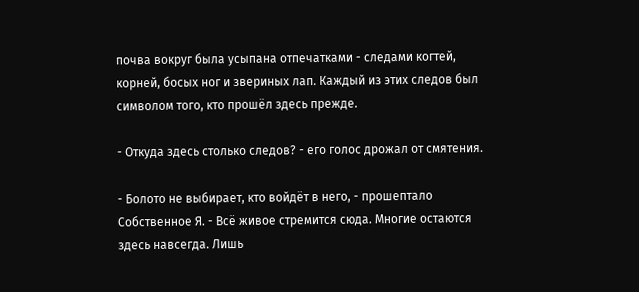почва вокруг была усыпана отпечатками - следами когтей, корней, босых ног и звериных лап. Каждый из этих следов был символом того, кто прошёл здесь прежде.

- Откуда здесь столько следов? - его голос дрожал от смятения.

- Болото не выбирает, кто войдёт в него, - прошептало Собственное Я. - Всё живое стремится сюда. Многие остаются здесь навсегда. Лишь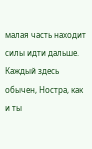малая часть находит силы идти дальше. Каждый здесь обычен, Ностра, как и ты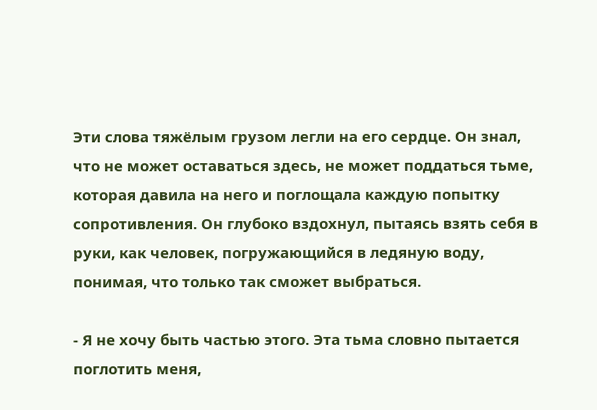Эти слова тяжёлым грузом легли на его сердце. Он знал, что не может оставаться здесь, не может поддаться тьме, которая давила на него и поглощала каждую попытку сопротивления. Он глубоко вздохнул, пытаясь взять себя в руки, как человек, погружающийся в ледяную воду, понимая, что только так сможет выбраться.

- Я не хочу быть частью этого. Эта тьма словно пытается поглотить меня,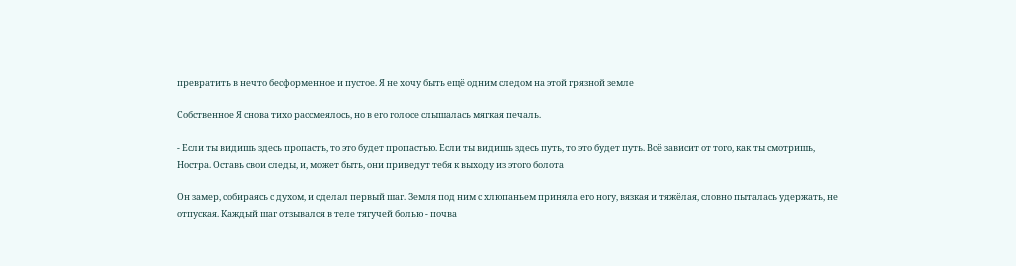превратить в нечто бесформенное и пустое. Я не хочу быть ещё одним следом на этой грязной земле

Собственное Я снова тихо рассмеялось, но в его голосе слышалась мягкая печаль.

- Если ты видишь здесь пропасть, то это будет пропастью. Если ты видишь здесь путь, то это будет путь. Всё зависит от того, как ты смотришь, Ностра. Оставь свои следы, и, может быть, они приведут тебя к выходу из этого болота

Он замер, собираясь с духом, и сделал первый шаг. Земля под ним с хлюпаньем приняла его ногу, вязкая и тяжёлая, словно пыталась удержать, не отпуская. Каждый шаг отзывался в теле тягучей болью - почва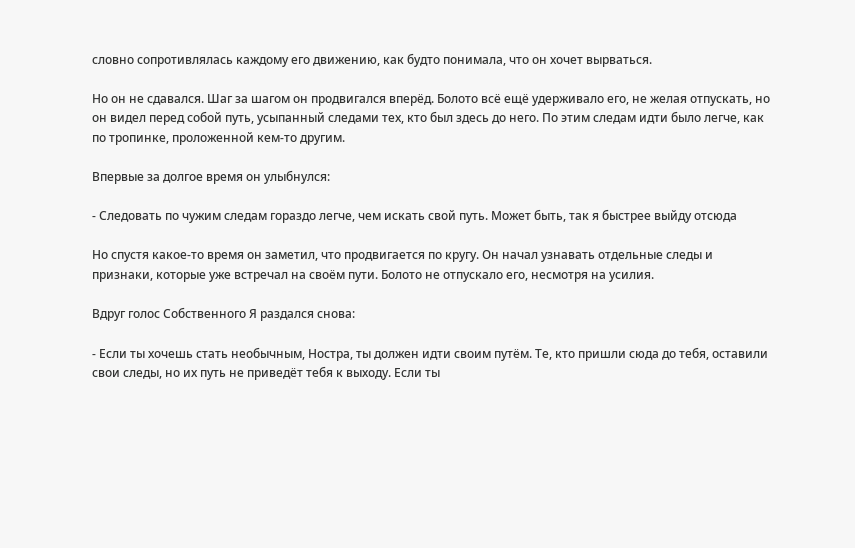словно сопротивлялась каждому его движению, как будто понимала, что он хочет вырваться.

Но он не сдавался. Шаг за шагом он продвигался вперёд. Болото всё ещё удерживало его, не желая отпускать, но он видел перед собой путь, усыпанный следами тех, кто был здесь до него. По этим следам идти было легче, как по тропинке, проложенной кем-то другим.

Впервые за долгое время он улыбнулся:

- Следовать по чужим следам гораздо легче, чем искать свой путь. Может быть, так я быстрее выйду отсюда

Но спустя какое-то время он заметил, что продвигается по кругу. Он начал узнавать отдельные следы и признаки, которые уже встречал на своём пути. Болото не отпускало его, несмотря на усилия.

Вдруг голос Собственного Я раздался снова:

- Если ты хочешь стать необычным, Ностра, ты должен идти своим путём. Те, кто пришли сюда до тебя, оставили свои следы, но их путь не приведёт тебя к выходу. Если ты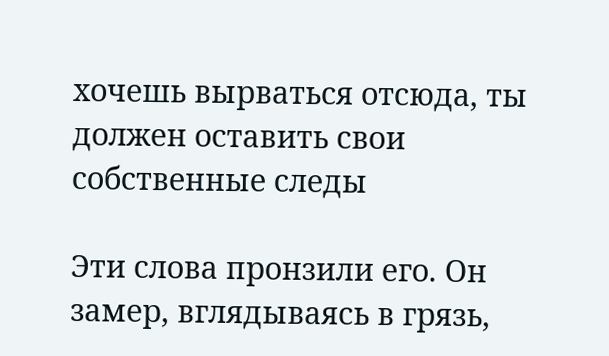хочешь вырваться отсюда, ты должен оставить свои собственные следы

Эти слова пронзили его. Он замер, вглядываясь в грязь,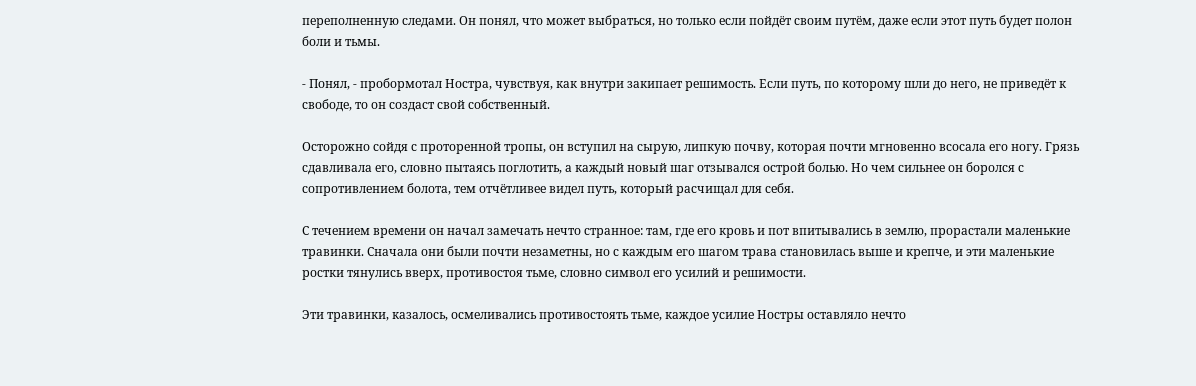переполненную следами. Он понял, что может выбраться, но только если пойдёт своим путём, даже если этот путь будет полон боли и тьмы.

- Понял, - пробормотал Ностра, чувствуя, как внутри закипает решимость. Если путь, по которому шли до него, не приведёт к свободе, то он создаст свой собственный.

Осторожно сойдя с проторенной тропы, он вступил на сырую, липкую почву, которая почти мгновенно всосала его ногу. Грязь сдавливала его, словно пытаясь поглотить, а каждый новый шаг отзывался острой болью. Но чем сильнее он боролся с сопротивлением болота, тем отчётливее видел путь, который расчищал для себя.

С течением времени он начал замечать нечто странное: там, где его кровь и пот впитывались в землю, прорастали маленькие травинки. Сначала они были почти незаметны, но с каждым его шагом трава становилась выше и крепче, и эти маленькие ростки тянулись вверх, противостоя тьме, словно символ его усилий и решимости.

Эти травинки, казалось, осмеливались противостоять тьме, каждое усилие Ностры оставляло нечто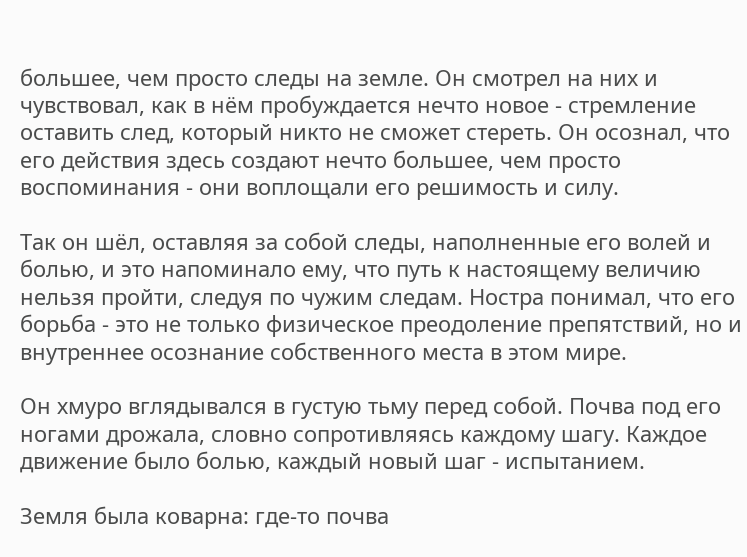большее, чем просто следы на земле. Он смотрел на них и чувствовал, как в нём пробуждается нечто новое - стремление оставить след, который никто не сможет стереть. Он осознал, что его действия здесь создают нечто большее, чем просто воспоминания - они воплощали его решимость и силу.

Так он шёл, оставляя за собой следы, наполненные его волей и болью, и это напоминало ему, что путь к настоящему величию нельзя пройти, следуя по чужим следам. Ностра понимал, что его борьба - это не только физическое преодоление препятствий, но и внутреннее осознание собственного места в этом мире.

Он хмуро вглядывался в густую тьму перед собой. Почва под его ногами дрожала, словно сопротивляясь каждому шагу. Каждое движение было болью, каждый новый шаг - испытанием.

Земля была коварна: где-то почва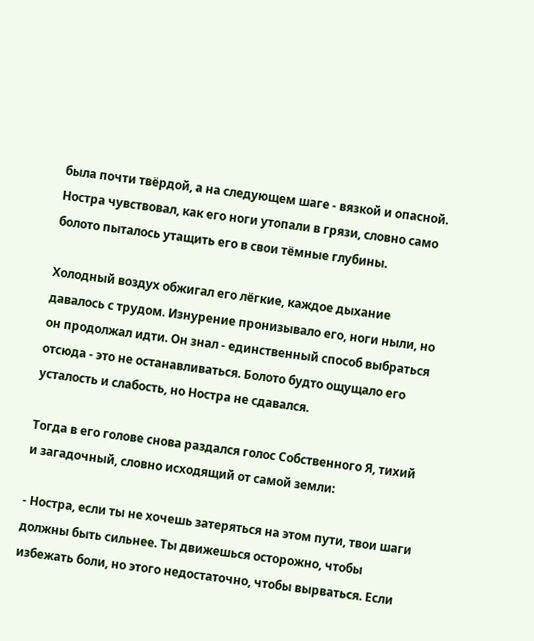была почти твёрдой, а на следующем шаге - вязкой и опасной. Ностра чувствовал, как его ноги утопали в грязи, словно само болото пыталось утащить его в свои тёмные глубины.

Холодный воздух обжигал его лёгкие, каждое дыхание давалось с трудом. Изнурение пронизывало его, ноги ныли, но он продолжал идти. Он знал - единственный способ выбраться отсюда - это не останавливаться. Болото будто ощущало его усталость и слабость, но Ностра не сдавался.

Тогда в его голове снова раздался голос Собственного Я, тихий и загадочный, словно исходящий от самой земли:

- Ностра, если ты не хочешь затеряться на этом пути, твои шаги должны быть сильнее. Ты движешься осторожно, чтобы избежать боли, но этого недостаточно, чтобы вырваться. Если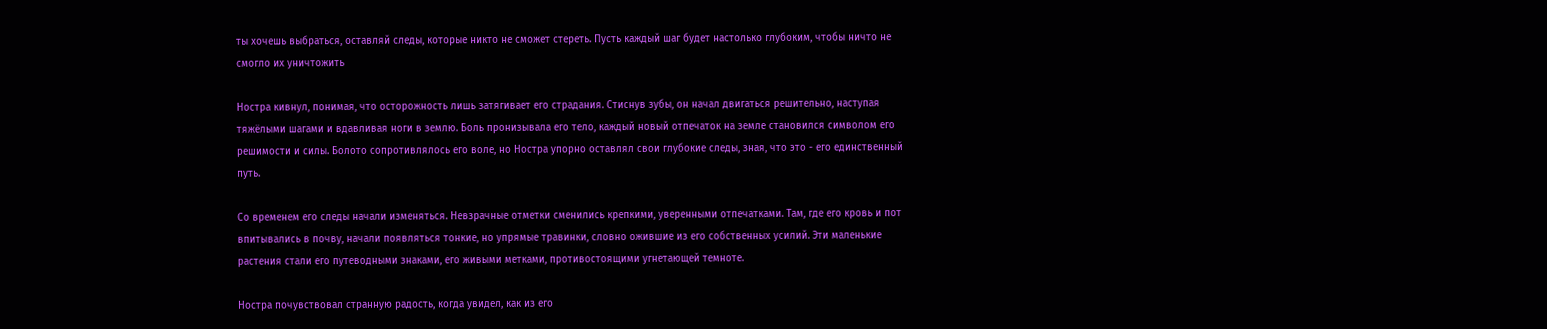ты хочешь выбраться, оставляй следы, которые никто не сможет стереть. Пусть каждый шаг будет настолько глубоким, чтобы ничто не смогло их уничтожить

Ностра кивнул, понимая, что осторожность лишь затягивает его страдания. Стиснув зубы, он начал двигаться решительно, наступая тяжёлыми шагами и вдавливая ноги в землю. Боль пронизывала его тело, каждый новый отпечаток на земле становился символом его решимости и силы. Болото сопротивлялось его воле, но Ностра упорно оставлял свои глубокие следы, зная, что это - его единственный путь.

Со временем его следы начали изменяться. Невзрачные отметки сменились крепкими, уверенными отпечатками. Там, где его кровь и пот впитывались в почву, начали появляться тонкие, но упрямые травинки, словно ожившие из его собственных усилий. Эти маленькие растения стали его путеводными знаками, его живыми метками, противостоящими угнетающей темноте.

Ностра почувствовал странную радость, когда увидел, как из его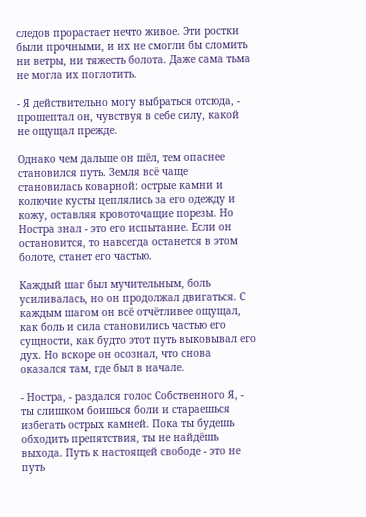следов прорастает нечто живое. Эти ростки были прочными, и их не смогли бы сломить ни ветры, ни тяжесть болота. Даже сама тьма не могла их поглотить.

- Я действительно могу выбраться отсюда, - прошептал он, чувствуя в себе силу, какой не ощущал прежде.

Однако чем дальше он шёл, тем опаснее становился путь. Земля всё чаще становилась коварной: острые камни и колючие кусты цеплялись за его одежду и кожу, оставляя кровоточащие порезы. Но Ностра знал - это его испытание. Если он остановится, то навсегда останется в этом болоте, станет его частью.

Каждый шаг был мучительным, боль усиливалась, но он продолжал двигаться. С каждым шагом он всё отчётливее ощущал, как боль и сила становились частью его сущности, как будто этот путь выковывал его дух. Но вскоре он осознал, что снова оказался там, где был в начале.

- Ностра, - раздался голос Собственного Я, - ты слишком боишься боли и стараешься избегать острых камней. Пока ты будешь обходить препятствия, ты не найдёшь выхода. Путь к настоящей свободе - это не путь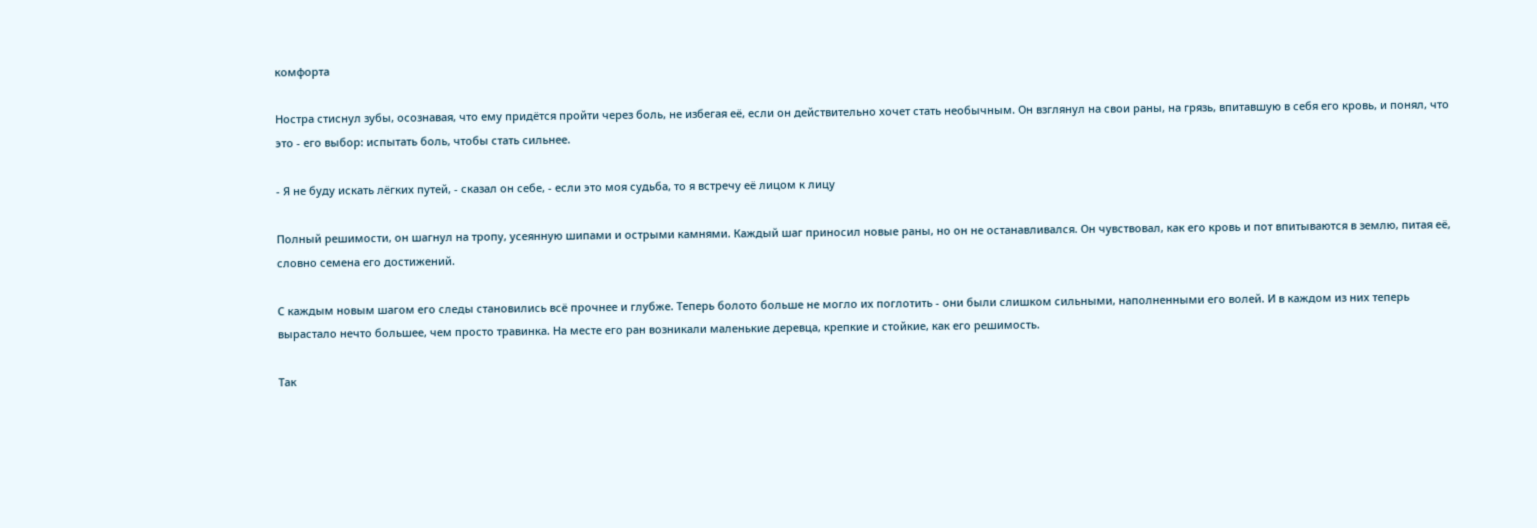комфорта

Ностра стиснул зубы, осознавая, что ему придётся пройти через боль, не избегая её, если он действительно хочет стать необычным. Он взглянул на свои раны, на грязь, впитавшую в себя его кровь, и понял, что это - его выбор: испытать боль, чтобы стать сильнее.

- Я не буду искать лёгких путей, - сказал он себе, - если это моя судьба, то я встречу её лицом к лицу

Полный решимости, он шагнул на тропу, усеянную шипами и острыми камнями. Каждый шаг приносил новые раны, но он не останавливался. Он чувствовал, как его кровь и пот впитываются в землю, питая её, словно семена его достижений.

С каждым новым шагом его следы становились всё прочнее и глубже. Теперь болото больше не могло их поглотить - они были слишком сильными, наполненными его волей. И в каждом из них теперь вырастало нечто большее, чем просто травинка. На месте его ран возникали маленькие деревца, крепкие и стойкие, как его решимость.

Так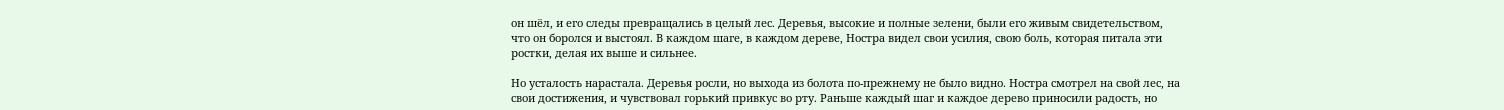он шёл, и его следы превращались в целый лес. Деревья, высокие и полные зелени, были его живым свидетельством, что он боролся и выстоял. В каждом шаге, в каждом дереве, Ностра видел свои усилия, свою боль, которая питала эти ростки, делая их выше и сильнее.

Но усталость нарастала. Деревья росли, но выхода из болота по-прежнему не было видно. Ностра смотрел на свой лес, на свои достижения, и чувствовал горький привкус во рту. Раньше каждый шаг и каждое дерево приносили радость, но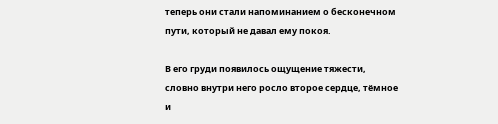теперь они стали напоминанием о бесконечном пути, который не давал ему покоя.

В его груди появилось ощущение тяжести, словно внутри него росло второе сердце, тёмное и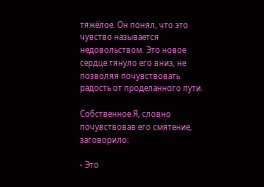тяжёлое. Он понял, что это чувство называется недовольством. Это новое сердце тянуло его вниз, не позволяя почувствовать радость от проделанного пути.

Собственное Я, словно почувствовав его смятение, заговорило:

- Это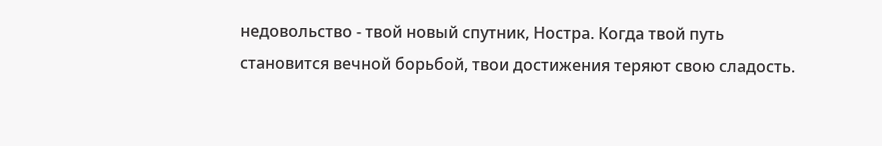недовольство - твой новый спутник, Ностра. Когда твой путь становится вечной борьбой, твои достижения теряют свою сладость.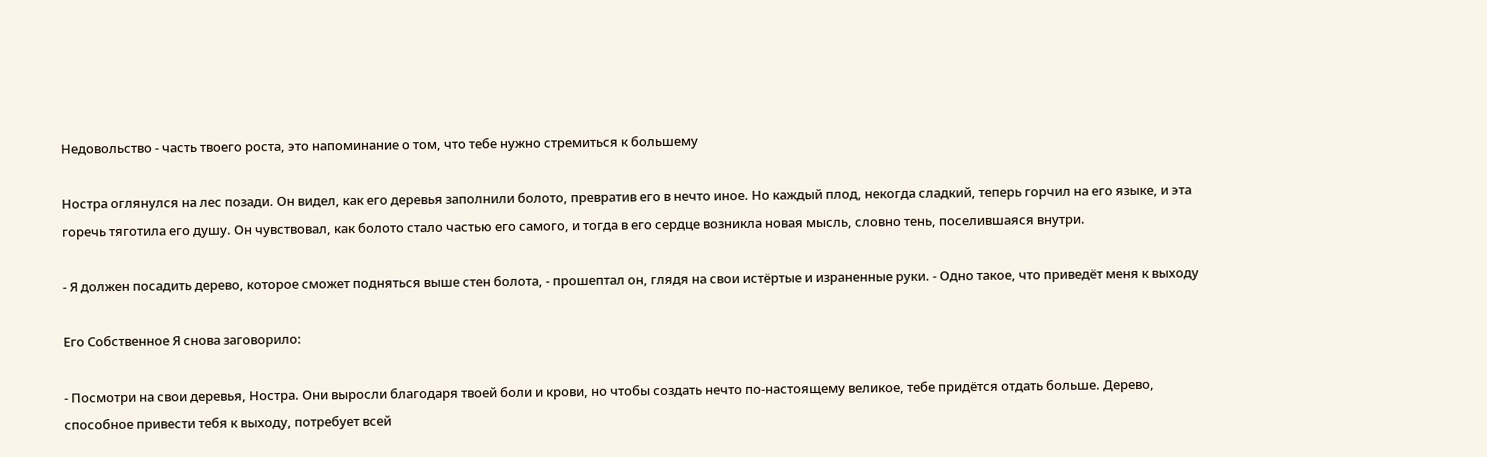Недовольство - часть твоего роста, это напоминание о том, что тебе нужно стремиться к большему

Ностра оглянулся на лес позади. Он видел, как его деревья заполнили болото, превратив его в нечто иное. Но каждый плод, некогда сладкий, теперь горчил на его языке, и эта горечь тяготила его душу. Он чувствовал, как болото стало частью его самого, и тогда в его сердце возникла новая мысль, словно тень, поселившаяся внутри.

- Я должен посадить дерево, которое сможет подняться выше стен болота, - прошептал он, глядя на свои истёртые и израненные руки. - Одно такое, что приведёт меня к выходу

Его Собственное Я снова заговорило:

- Посмотри на свои деревья, Ностра. Они выросли благодаря твоей боли и крови, но чтобы создать нечто по-настоящему великое, тебе придётся отдать больше. Дерево, способное привести тебя к выходу, потребует всей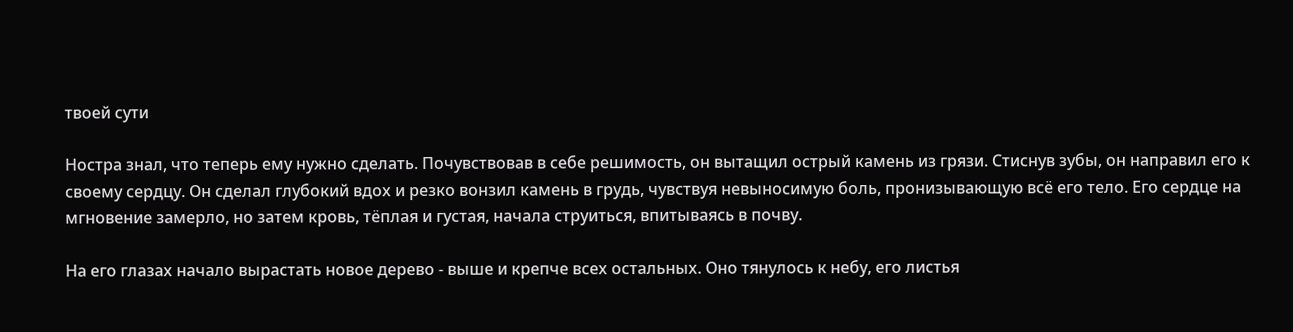твоей сути

Ностра знал, что теперь ему нужно сделать. Почувствовав в себе решимость, он вытащил острый камень из грязи. Стиснув зубы, он направил его к своему сердцу. Он сделал глубокий вдох и резко вонзил камень в грудь, чувствуя невыносимую боль, пронизывающую всё его тело. Его сердце на мгновение замерло, но затем кровь, тёплая и густая, начала струиться, впитываясь в почву.

На его глазах начало вырастать новое дерево - выше и крепче всех остальных. Оно тянулось к небу, его листья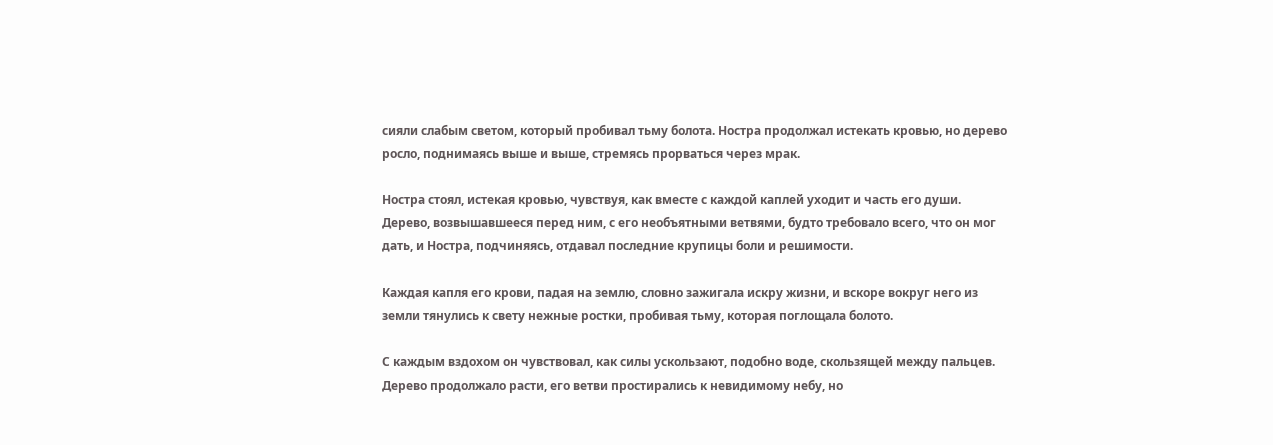сияли слабым светом, который пробивал тьму болота. Ностра продолжал истекать кровью, но дерево росло, поднимаясь выше и выше, стремясь прорваться через мрак.

Ностра стоял, истекая кровью, чувствуя, как вместе с каждой каплей уходит и часть его души. Дерево, возвышавшееся перед ним, с его необъятными ветвями, будто требовало всего, что он мог дать, и Ностра, подчиняясь, отдавал последние крупицы боли и решимости.

Каждая капля его крови, падая на землю, словно зажигала искру жизни, и вскоре вокруг него из земли тянулись к свету нежные ростки, пробивая тьму, которая поглощала болото.

С каждым вздохом он чувствовал, как силы ускользают, подобно воде, скользящей между пальцев. Дерево продолжало расти, его ветви простирались к невидимому небу, но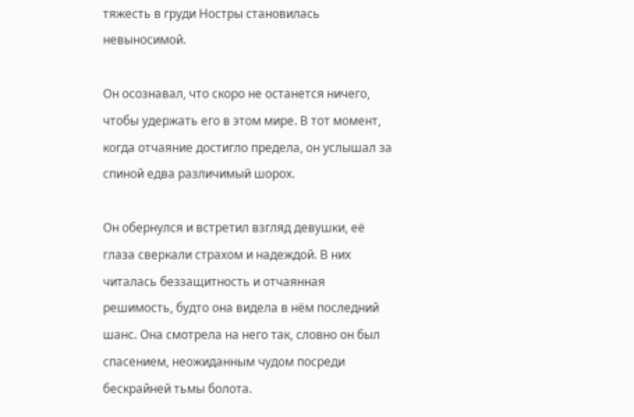тяжесть в груди Ностры становилась невыносимой.

Он осознавал, что скоро не останется ничего, чтобы удержать его в этом мире. В тот момент, когда отчаяние достигло предела, он услышал за спиной едва различимый шорох.

Он обернулся и встретил взгляд девушки, её глаза сверкали страхом и надеждой. В них читалась беззащитность и отчаянная решимость, будто она видела в нём последний шанс. Она смотрела на него так, словно он был спасением, неожиданным чудом посреди бескрайней тьмы болота.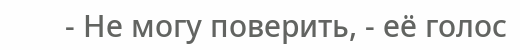- Не могу поверить, - её голос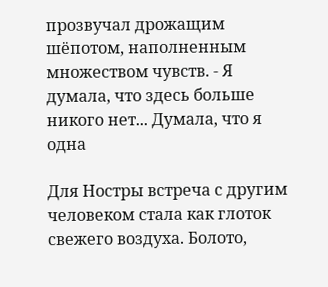прозвучал дрожащим шёпотом, наполненным множеством чувств. - Я думала, что здесь больше никого нет... Думала, что я одна

Для Ностры встреча с другим человеком стала как глоток свежего воздуха. Болото,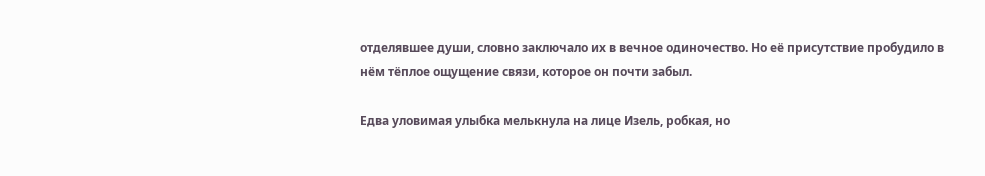отделявшее души, словно заключало их в вечное одиночество. Но её присутствие пробудило в нём тёплое ощущение связи, которое он почти забыл.

Едва уловимая улыбка мелькнула на лице Изель, робкая, но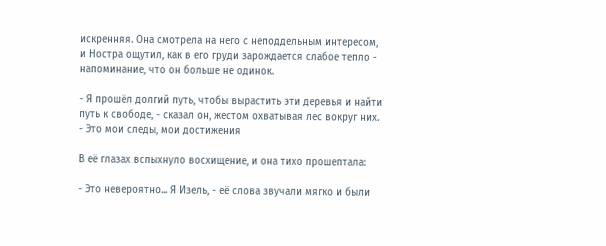искренняя. Она смотрела на него с неподдельным интересом, и Ностра ощутил, как в его груди зарождается слабое тепло - напоминание, что он больше не одинок.

- Я прошёл долгий путь, чтобы вырастить эти деревья и найти путь к свободе, - сказал он, жестом охватывая лес вокруг них. - Это мои следы, мои достижения

В её глазах вспыхнуло восхищение, и она тихо прошептала:

- Это невероятно... Я Изель, - её слова звучали мягко и были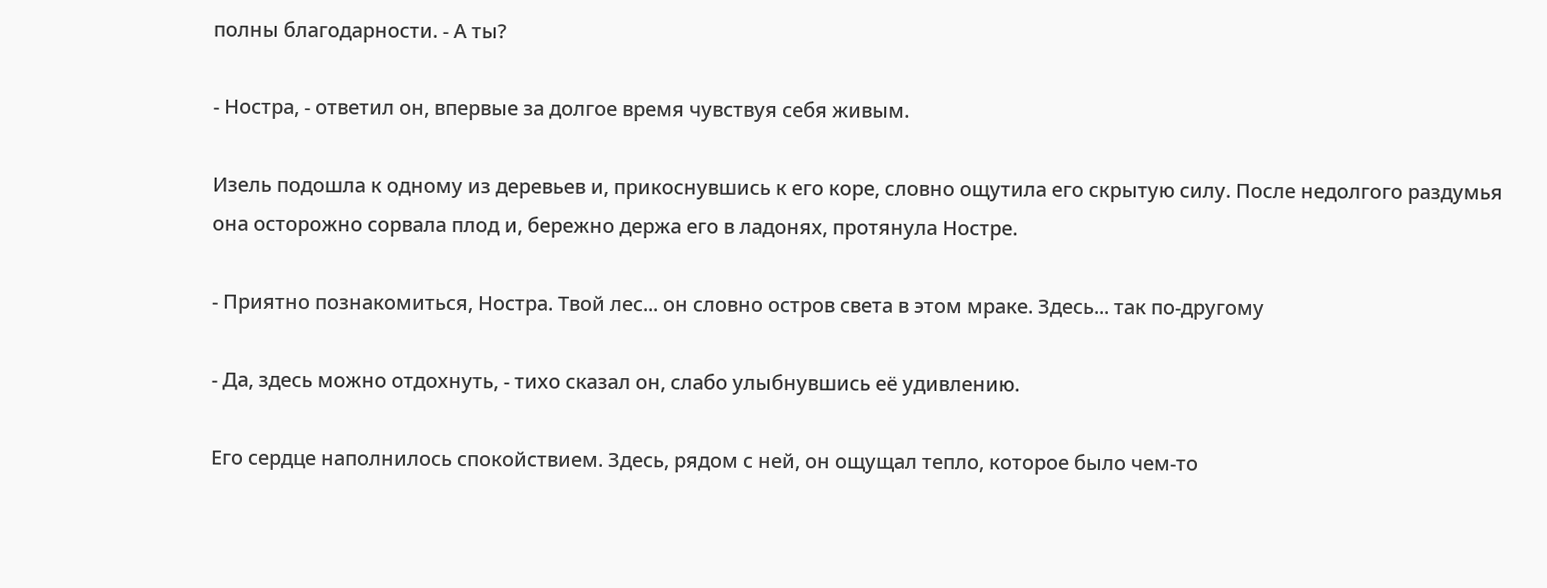полны благодарности. - А ты?

- Ностра, - ответил он, впервые за долгое время чувствуя себя живым.

Изель подошла к одному из деревьев и, прикоснувшись к его коре, словно ощутила его скрытую силу. После недолгого раздумья она осторожно сорвала плод и, бережно держа его в ладонях, протянула Ностре.

- Приятно познакомиться, Ностра. Твой лес... он словно остров света в этом мраке. Здесь... так по-другому

- Да, здесь можно отдохнуть, - тихо сказал он, слабо улыбнувшись её удивлению.

Его сердце наполнилось спокойствием. Здесь, рядом с ней, он ощущал тепло, которое было чем-то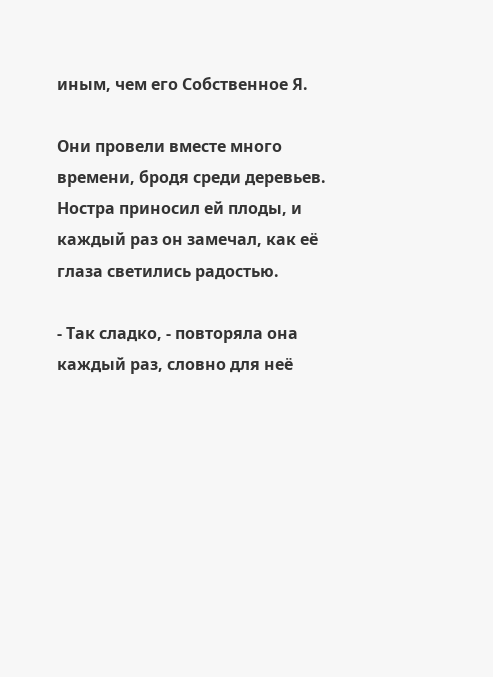иным, чем его Собственное Я.

Они провели вместе много времени, бродя среди деревьев. Ностра приносил ей плоды, и каждый раз он замечал, как её глаза светились радостью.

- Так сладко, - повторяла она каждый раз, словно для неё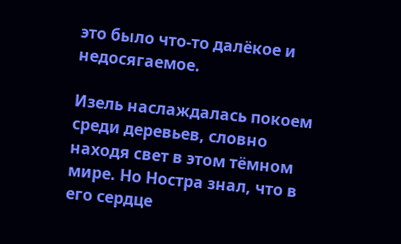это было что-то далёкое и недосягаемое.

Изель наслаждалась покоем среди деревьев, словно находя свет в этом тёмном мире. Но Ностра знал, что в его сердце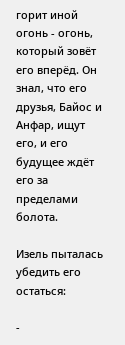горит иной огонь - огонь, который зовёт его вперёд. Он знал, что его друзья, Байос и Анфар, ищут его, и его будущее ждёт его за пределами болота.

Изель пыталась убедить его остаться:

-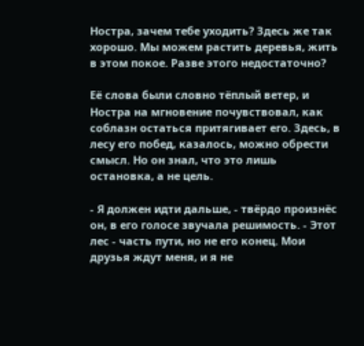Ностра, зачем тебе уходить? Здесь же так хорошо. Мы можем растить деревья, жить в этом покое. Разве этого недостаточно?

Её слова были словно тёплый ветер, и Ностра на мгновение почувствовал, как соблазн остаться притягивает его. Здесь, в лесу его побед, казалось, можно обрести смысл. Но он знал, что это лишь остановка, а не цель.

- Я должен идти дальше, - твёрдо произнёс он, в его голосе звучала решимость. - Этот лес - часть пути, но не его конец. Мои друзья ждут меня, и я не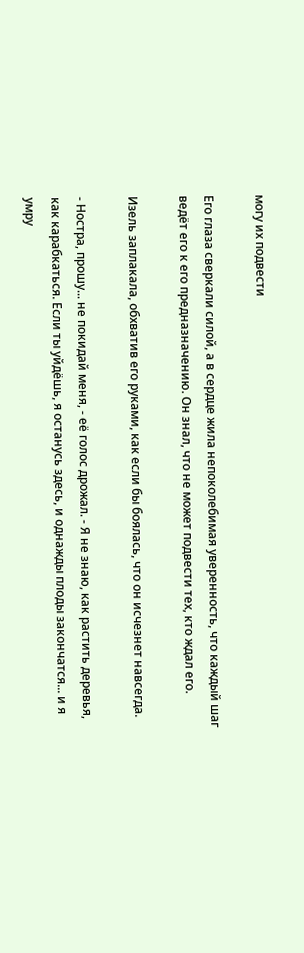могу их подвести

Его глаза сверкали силой, а в сердце жила непоколебимая уверенность, что каждый шаг ведёт его к его предназначению. Он знал, что не может подвести тех, кто ждал его.

Изель заплакала, обхватив его руками, как если бы боялась, что он исчезнет навсегда.

- Ностра, прошу... не покидай меня, - её голос дрожал. - Я не знаю, как растить деревья, как карабкаться. Если ты уйдёшь, я останусь здесь, и однажды плоды закончатся... и я умру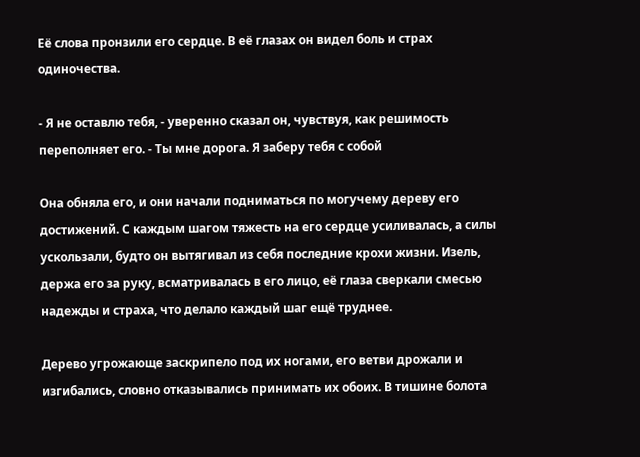Её слова пронзили его сердце. В её глазах он видел боль и страх одиночества.

- Я не оставлю тебя, - уверенно сказал он, чувствуя, как решимость переполняет его. - Ты мне дорога. Я заберу тебя с собой

Она обняла его, и они начали подниматься по могучему дереву его достижений. С каждым шагом тяжесть на его сердце усиливалась, а силы ускользали, будто он вытягивал из себя последние крохи жизни. Изель, держа его за руку, всматривалась в его лицо, её глаза сверкали смесью надежды и страха, что делало каждый шаг ещё труднее.

Дерево угрожающе заскрипело под их ногами, его ветви дрожали и изгибались, словно отказывались принимать их обоих. В тишине болота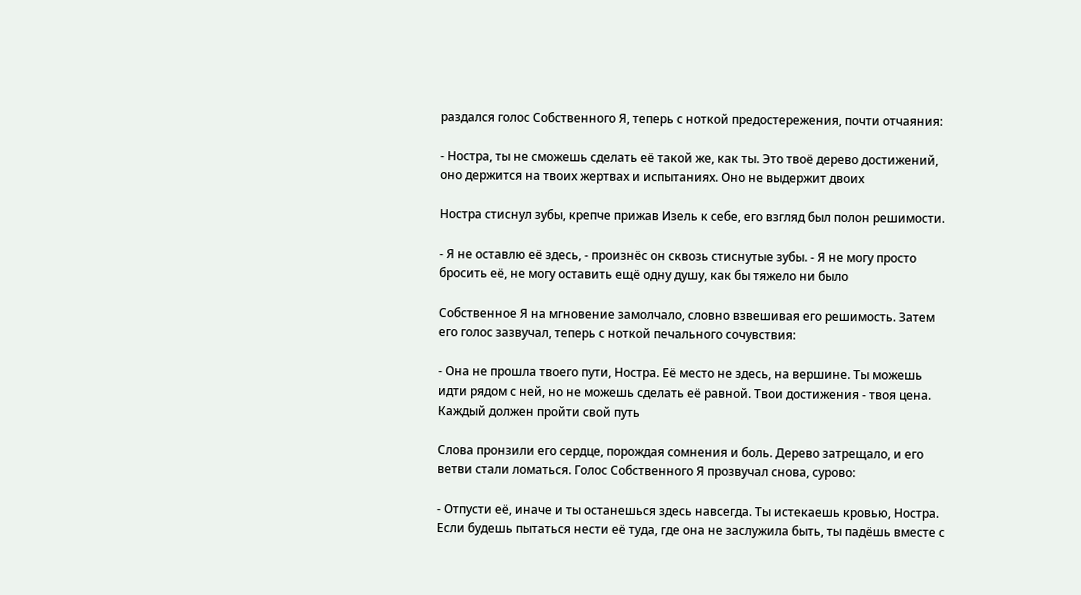раздался голос Собственного Я, теперь с ноткой предостережения, почти отчаяния:

- Ностра, ты не сможешь сделать её такой же, как ты. Это твоё дерево достижений, оно держится на твоих жертвах и испытаниях. Оно не выдержит двоих

Ностра стиснул зубы, крепче прижав Изель к себе, его взгляд был полон решимости.

- Я не оставлю её здесь, - произнёс он сквозь стиснутые зубы. - Я не могу просто бросить её, не могу оставить ещё одну душу, как бы тяжело ни было

Собственное Я на мгновение замолчало, словно взвешивая его решимость. Затем его голос зазвучал, теперь с ноткой печального сочувствия:

- Она не прошла твоего пути, Ностра. Её место не здесь, на вершине. Ты можешь идти рядом с ней, но не можешь сделать её равной. Твои достижения - твоя цена. Каждый должен пройти свой путь

Слова пронзили его сердце, порождая сомнения и боль. Дерево затрещало, и его ветви стали ломаться. Голос Собственного Я прозвучал снова, сурово:

- Отпусти её, иначе и ты останешься здесь навсегда. Ты истекаешь кровью, Ностра. Если будешь пытаться нести её туда, где она не заслужила быть, ты падёшь вместе с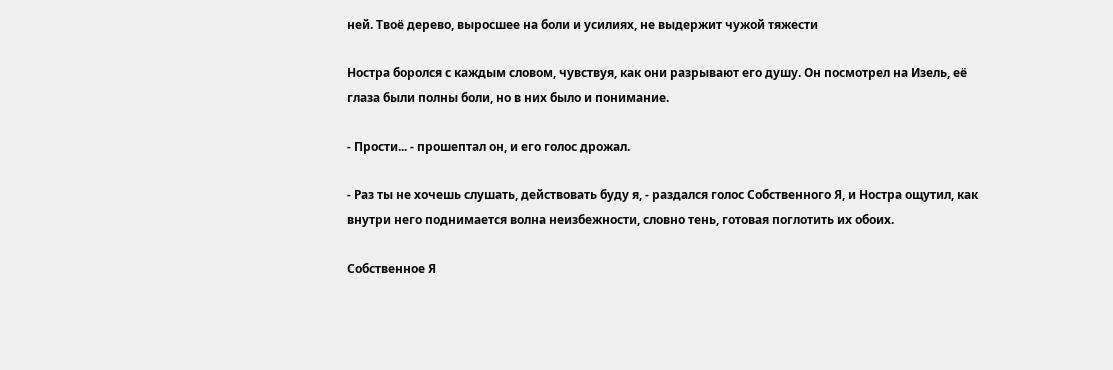ней. Твоё дерево, выросшее на боли и усилиях, не выдержит чужой тяжести

Ностра боролся с каждым словом, чувствуя, как они разрывают его душу. Он посмотрел на Изель, её глаза были полны боли, но в них было и понимание.

- Прости... - прошептал он, и его голос дрожал.

- Раз ты не хочешь слушать, действовать буду я, - раздался голос Собственного Я, и Ностра ощутил, как внутри него поднимается волна неизбежности, словно тень, готовая поглотить их обоих.

Собственное Я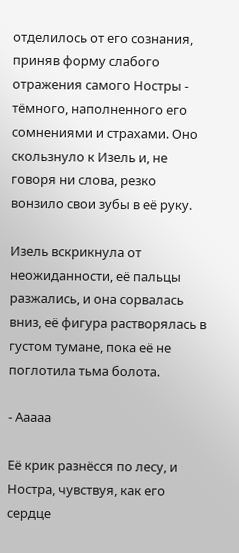отделилось от его сознания, приняв форму слабого отражения самого Ностры - тёмного, наполненного его сомнениями и страхами. Оно скользнуло к Изель и, не говоря ни слова, резко вонзило свои зубы в её руку.

Изель вскрикнула от неожиданности, её пальцы разжались, и она сорвалась вниз, её фигура растворялась в густом тумане, пока её не поглотила тьма болота.

- Ааааа

Её крик разнёсся по лесу, и Ностра, чувствуя, как его сердце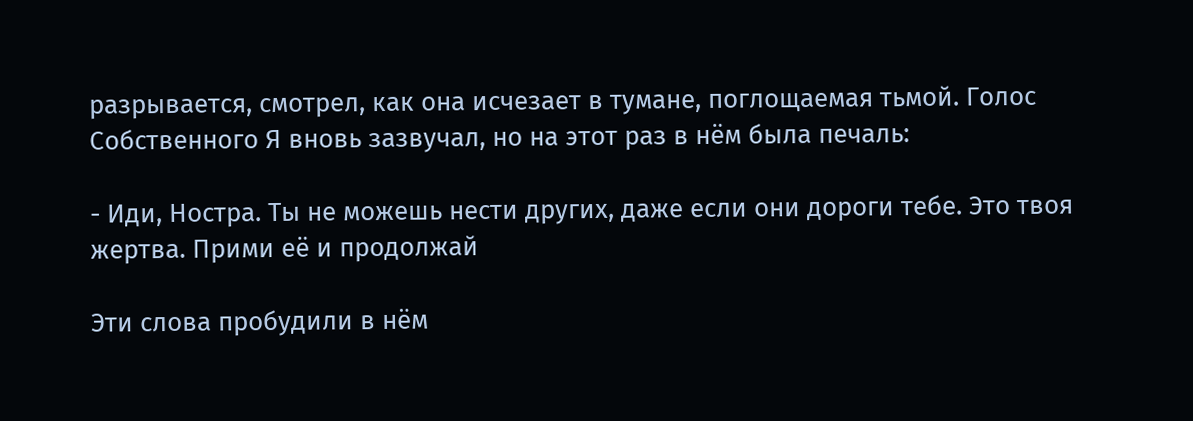разрывается, смотрел, как она исчезает в тумане, поглощаемая тьмой. Голос Собственного Я вновь зазвучал, но на этот раз в нём была печаль:

- Иди, Ностра. Ты не можешь нести других, даже если они дороги тебе. Это твоя жертва. Прими её и продолжай

Эти слова пробудили в нём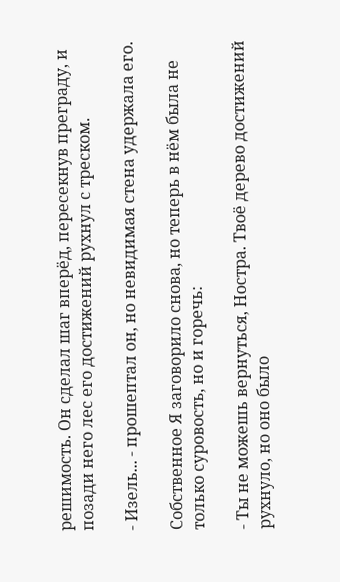решимость. Он сделал шаг вперёд, пересекнув преграду, и позади него лес его достижений рухнул с треском.

- Изель... - прошептал он, но невидимая стена удержала его.

Собственное Я заговорило снова, но теперь в нём была не только суровость, но и горечь:

- Ты не можешь вернуться, Ностра. Твоё дерево достижений рухнуло, но оно было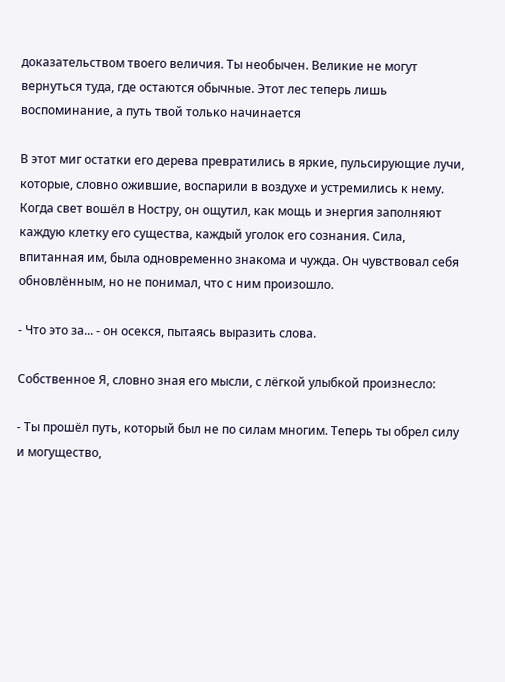доказательством твоего величия. Ты необычен. Великие не могут вернуться туда, где остаются обычные. Этот лес теперь лишь воспоминание, а путь твой только начинается

В этот миг остатки его дерева превратились в яркие, пульсирующие лучи, которые, словно ожившие, воспарили в воздухе и устремились к нему. Когда свет вошёл в Ностру, он ощутил, как мощь и энергия заполняют каждую клетку его существа, каждый уголок его сознания. Сила, впитанная им, была одновременно знакома и чужда. Он чувствовал себя обновлённым, но не понимал, что с ним произошло.

- Что это за... - он осекся, пытаясь выразить слова.

Собственное Я, словно зная его мысли, с лёгкой улыбкой произнесло:

- Ты прошёл путь, который был не по силам многим. Теперь ты обрел силу и могущество,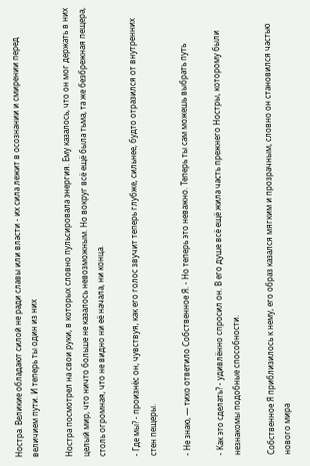Ностра. Великие обладают силой не ради славы или власти - их сила лежит в осознании и смирении перед величием пути. И теперь ты один из них

Ностра посмотрел на свои руки, в которых словно пульсировала энергия. Ему казалось, что он мог держать в них целый мир, что ничто больше не казалось невозможным. Но вокруг всё ещё была тьма, та же безбрежная пещера, столь огромная, что не видно ни её начала, ни конца.

- Где мы? - произнёс он, чувствуя, как его голос звучит теперь глубже, сильнее, будто отразился от внутренних стен пещеры.

- Не знаю, — тихо ответило Собственное Я. - Но теперь это неважно. Теперь ты сам можешь выбрать путь

- Как это сделать? - удивлённо спросил он. В его душе всё ещё жила часть прежнего Ностры, которому были незнакомы подобные способности.

Собственное Я приблизилось к нему, его образ казался мягким и прозрачным, словно он становился частью нового мира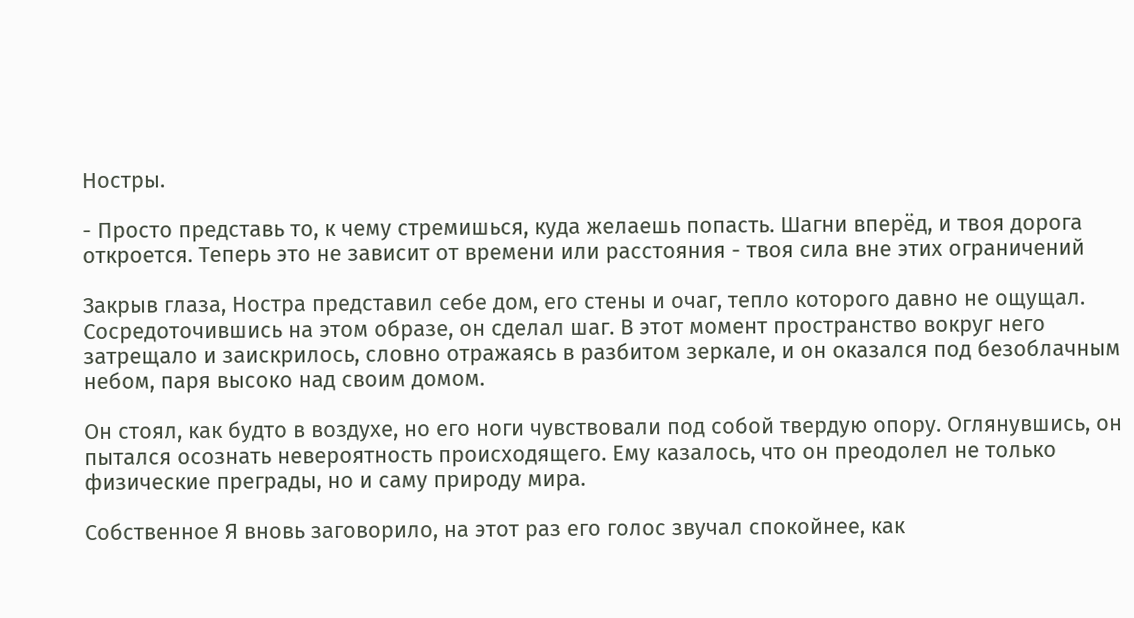Ностры.

- Просто представь то, к чему стремишься, куда желаешь попасть. Шагни вперёд, и твоя дорога откроется. Теперь это не зависит от времени или расстояния - твоя сила вне этих ограничений

Закрыв глаза, Ностра представил себе дом, его стены и очаг, тепло которого давно не ощущал. Сосредоточившись на этом образе, он сделал шаг. В этот момент пространство вокруг него затрещало и заискрилось, словно отражаясь в разбитом зеркале, и он оказался под безоблачным небом, паря высоко над своим домом.

Он стоял, как будто в воздухе, но его ноги чувствовали под собой твердую опору. Оглянувшись, он пытался осознать невероятность происходящего. Ему казалось, что он преодолел не только физические преграды, но и саму природу мира.

Собственное Я вновь заговорило, на этот раз его голос звучал спокойнее, как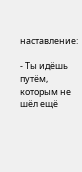наставление:

- Ты идёшь путём, которым не шёл ещё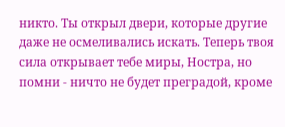никто. Ты открыл двери, которые другие даже не осмеливались искать. Теперь твоя сила открывает тебе миры, Ностра, но помни - ничто не будет преградой, кроме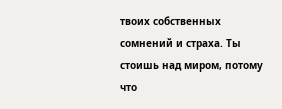твоих собственных сомнений и страха. Ты стоишь над миром, потому что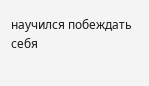научился побеждать себя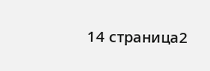14 страница2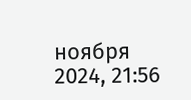ноября 2024, 21:56